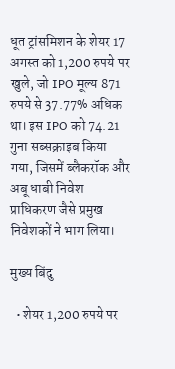धूत ट्रांसमिशन के शेयर 17 अगस्त को 1,200 रुपये पर खुले, जो IPO मूल्य 871 रुपये से 37.77% अधिक था। इस IPO को 74.21 गुना सब्सक्राइब किया गया, जिसमें ब्लैकरॉक और अबू धाबी निवेश प्राधिकरण जैसे प्रमुख निवेशकों ने भाग लिया।

मुख्य बिंदु

  • शेयर 1,200 रुपये पर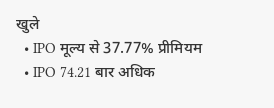खुले
  • IPO मूल्य से 37.77% प्रीमियम
  • IPO 74.21 बार अधिक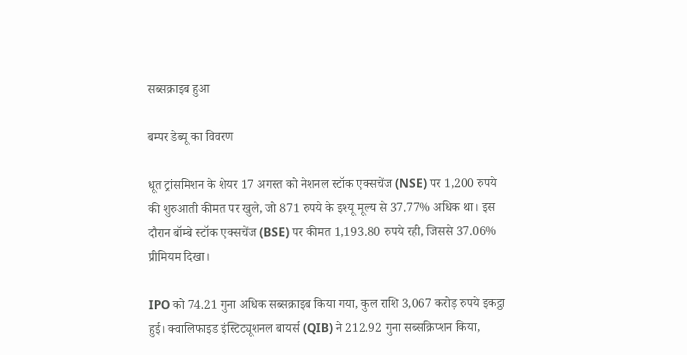सब्सक्राइब हुआ

बम्पर डेब्यू का विवरण

धूत ट्रांसमिशन के शेयर 17 अगस्त को नेशनल स्टॉक एक्सचेंज (NSE) पर 1,200 रुपये की शुरुआती कीमत पर खुले, जो 871 रुपये के इश्यू मूल्य से 37.77% अधिक था। इस दौरान बॉम्बे स्टॉक एक्सचेंज (BSE) पर कीमत 1,193.80 रुपये रही, जिससे 37.06% प्रीमियम दिखा।

IPO को 74.21 गुना अधिक सब्सक्राइब किया गया, कुल राशि 3,067 करोड़ रुपये इकट्ठा हुई। क्वालिफाइड इंस्टिट्यूशनल बायर्स (QIB) ने 212.92 गुना सब्सक्रिप्शन किया,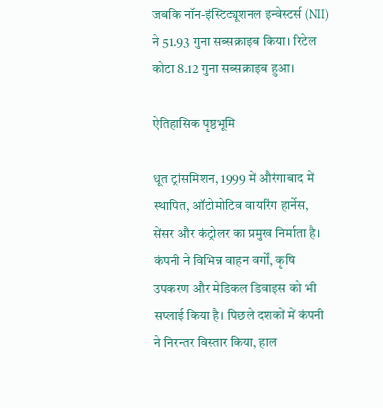जबकि नॉन-इंस्टिट्यूशनल इन्वेस्टर्स (NII) ने 51.93 गुना सब्सक्राइब किया। रिटेल कोटा 8.12 गुना सब्सक्राइब हुआ।

ऐतिहासिक पृष्ठभूमि

धूत ट्रांसमिशन, 1999 में औरंगाबाद में स्थापित, ऑटोमोटिव वायरिंग हार्नेस, सेंसर और कंट्रोलर का प्रमुख निर्माता है। कंपनी ने विभिन्न वाहन वर्गों, कृषि उपकरण और मेडिकल डिवाइस को भी सप्लाई किया है। पिछले दशकों में कंपनी ने निरन्तर विस्तार किया, हाल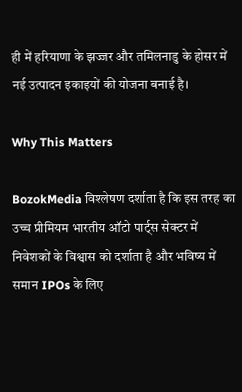ही में हरियाणा के झज्जर और तमिलनाडु के होसर में नई उत्पादन इकाइयों की योजना बनाई है।

Why This Matters

BozokMedia विश्लेषण दर्शाता है कि इस तरह का उच्च प्रीमियम भारतीय ऑटो पार्ट्स सेक्टर में निवेशकों के विश्वास को दर्शाता है और भविष्य में समान IPOs के लिए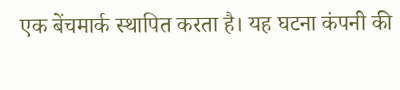एक बेंचमार्क स्थापित करता है। यह घटना कंपनी की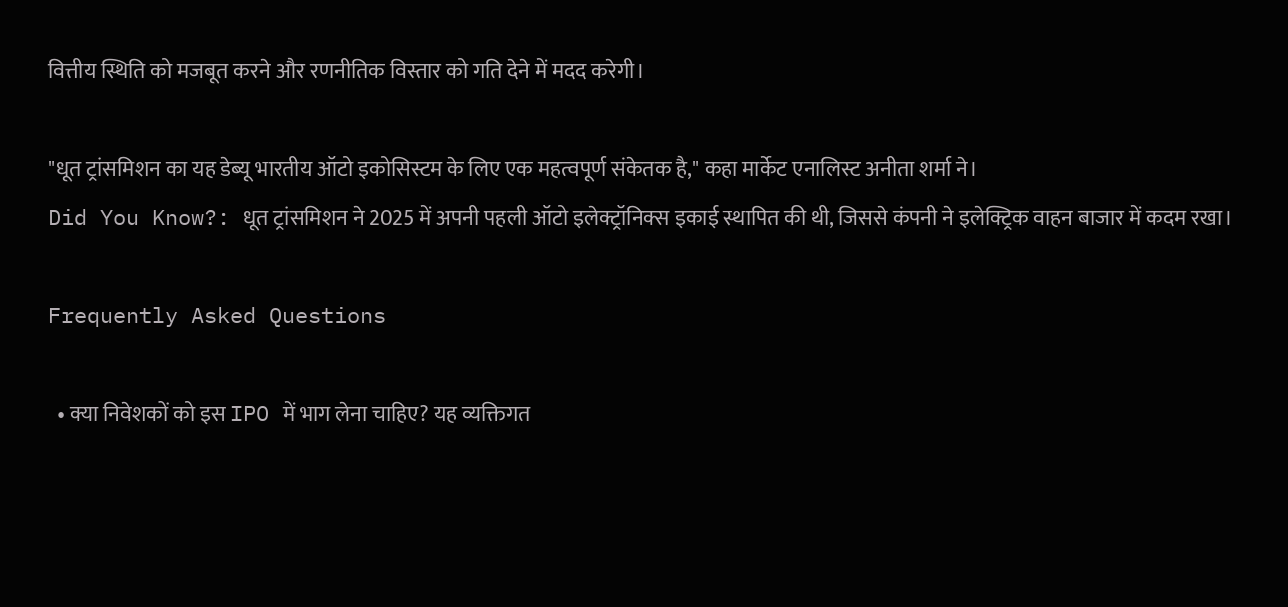वित्तीय स्थिति को मजबूत करने और रणनीतिक विस्तार को गति देने में मदद करेगी।

"धूत ट्रांसमिशन का यह डेब्यू भारतीय ऑटो इकोसिस्टम के लिए एक महत्वपूर्ण संकेतक है," कहा मार्केट एनालिस्ट अनीता शर्मा ने।
Did You Know?: धूत ट्रांसमिशन ने 2025 में अपनी पहली ऑटो इलेक्ट्रॉनिक्स इकाई स्थापित की थी, जिससे कंपनी ने इलेक्ट्रिक वाहन बाजार में कदम रखा।

Frequently Asked Questions

  • क्या निवेशकों को इस IPO में भाग लेना चाहिए? यह व्यक्तिगत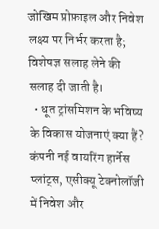जोखिम प्रोफ़ाइल और निवेश लक्ष्य पर निर्भर करता है; विशेषज्ञ सलाह लेने की सलाह दी जाती है।
  • धूत ट्रांसमिशन के भविष्य के विकास योजनाएं क्या हैं? कंपनी नई वायरिंग हार्नेस प्लांट्स, एसीक्यू टेक्नोलॉजी में निवेश और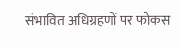संभावित अधिग्रहणों पर फोकस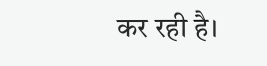कर रही है।